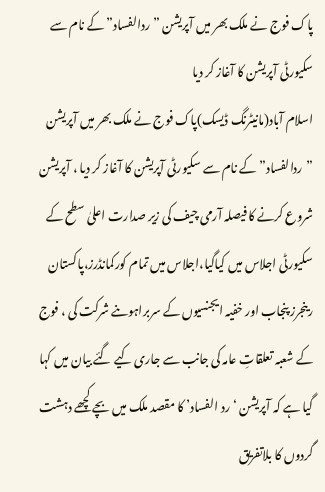پاک فوج نے ملک بھر میں آپریشن ”ردالفساد” کے نام سے سکیورٹی آپریشن کا آغاز کر دیا
اسلام آباد(مانیٹرنگ ڈیسک)پاک فوج نے ملک بھر میں آپریشن ”ردالفساد” کے نام سے سکیورٹی آپریشن کا آغاز کر دیا ، آپریشن شروع کرنے کا فیصلہ آرمی چیف کی زیر صدارت اعلیٰ سطح کے سکیورٹی اجلاس میں کیاگیا،اجلاس میں تمام کورکمانڈرز،پاکستان رینجرز پنجاب اور خفیہ ایجنسیوں کے سربراہوںنے شرکت کی ، فوج کے شعبہ تعلقاتِ عامہ کی جانب سے جاری کیے گئے بیان میں کہا گیا ہے کہ آپریشن ‘رد الفساد’ کا مقصد ملک میں بچے کچھے دہشت گردوں کا بلاتفریق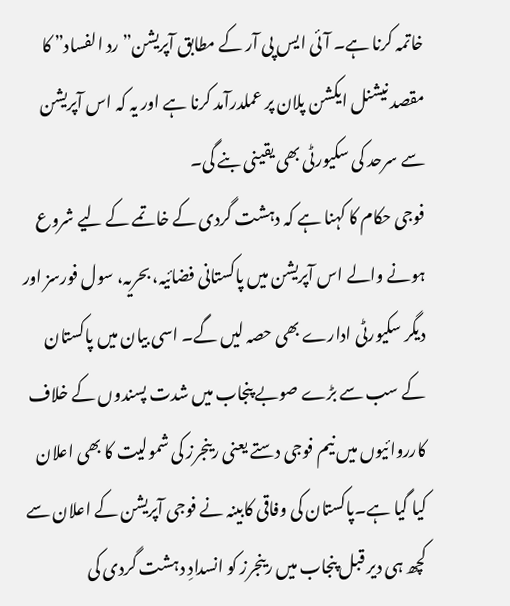خاتمہ کرنا ہے۔ آئی ایس پی آر کے مطابق آپریشن” رد الفساد” کا مقصد نیشنل ایکشن پلان پر عملدرآمد کرنا ہے اور یہ کہ اس آپریشن سے سرحد کی سکیورٹی بھی یقینی بنے گی۔
فوجی حکام کا کہنا ہے کہ دہشت گردی کے خاتمے کے لیے شروع ہونے والے اس آپریشن میں پاکستانی فضائیہ، بحریہ، سول فورسز اور دیگر سکیورٹی ادارے بھی حصہ لیں گے۔ اسی بیان میں پاکستان کے سب سے بڑے صوبے پنجاب میں شدت پسندوں کے خلاف کارروائیوں میں نیم فوجی دستے یعنی رینجرز کی شمولیت کا بھی اعلان کیا گیا ہے۔پاکستان کی وفاقی کابینہ نے فوجی آپریشن کے اعلان سے کچھ ہی دیر قبل پنجاب میں رینجرز کو انسدادِ دہشت گردی کی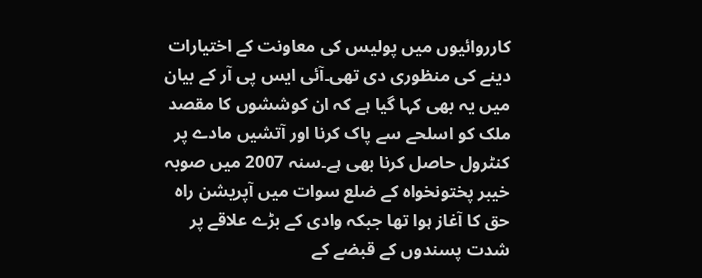کارروائیوں میں پولیس کی معاونت کے اختیارات دینے کی منظوری دی تھی۔آئی ایس پی آر کے بیان میں یہ بھی کہا گیا ہے کہ ان کوششوں کا مقصد ملک کو اسلحے سے پاک کرنا اور آتشیں مادے پر کنٹرول حاصل کرنا بھی ہے۔سنہ 2007 میں صوبہ خیبر پختونخواہ کے ضلع سوات میں آپریشن راہ حق کا آغاز ہوا تھا جبکہ وادی کے بڑے علاقے پر شدت پسندوں کے قبضے کے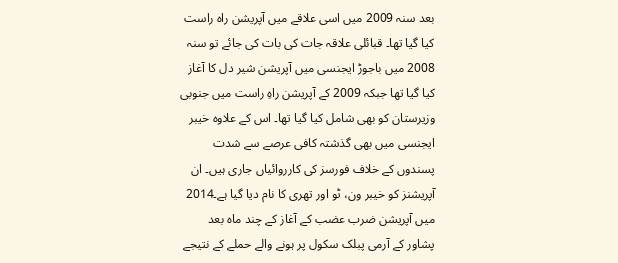بعد سنہ 2009 میں اسی علاقے میں آپریشن راہ راست کیا گیا تھا۔ قبائلی علاقہ جات کی بات کی جائے تو سنہ 2008 میں باجوڑ ایجنسی میں آپریشن شیر دل کا آغاز کیا گیا تھا جبکہ 2009 کے آپریشن راہِ راست میں جنوبی وزیرستان کو بھی شامل کیا گیا تھا۔ اس کے علاوہ خیبر ایجنسی میں بھی گذشتہ کافی عرصے سے شدت پسندوں کے خلاف فورسز کی کارروائیاں جاری ہیں۔ ان آپریشنز کو خیبر ون، ٹو اور تھری کا نام دیا گیا ہے۔2014 میں آپریشن ضرب عضب کے آغاز کے چند ماہ بعد پشاور کے آرمی پبلک سکول پر ہونے والے حملے کے نتیجے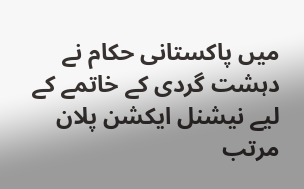میں پاکستانی حکام نے دہشت گردی کے خاتمے کے لیے نیشنل ایکشن پلان مرتب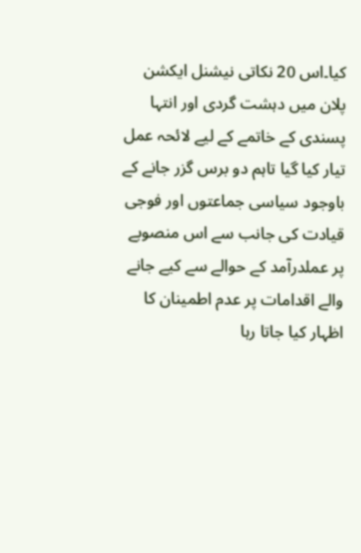کیا۔اس 20 نکاتی نیشنل ایکشن پلان میں دہشت گردی اور انتہا پسندی کے خاتمے کے لیے لائحہ عمل تیار کیا گیا تاہم دو برس گزر جانے کے باوجود سیاسی جماعتوں اور فوجی قیادت کی جانب سے اس منصوبے پر عملدرآمد کے حوالے سے کیے جانے والے اقدامات پر عدم اطمینان کا اظہار کیا جاتا رہا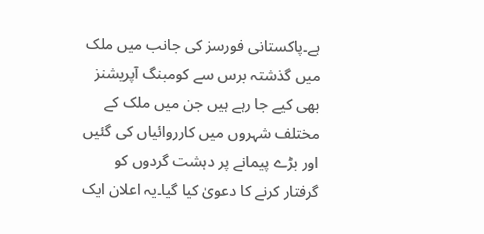ہے۔پاکستانی فورسز کی جانب میں ملک میں گذشتہ برس سے کومبنگ آپریشنز بھی کیے جا رہے ہیں جن میں ملک کے مختلف شہروں میں کارروائیاں کی گئیں اور بڑے پیمانے پر دہشت گردوں کو گرفتار کرنے کا دعویٰ کیا گیا۔یہ اعلان ایک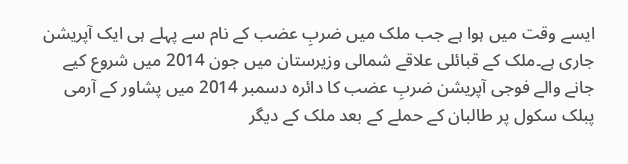ایسے وقت میں ہوا ہے جب ملک میں ضربِ عضب کے نام سے پہلے ہی ایک آپریشن جاری ہے۔ملک کے قبائلی علاقے شمالی وزیرستان میں جون 2014 میں شروع کیے جانے والے فوجی آپریشن ضربِ عضب کا دائرہ دسمبر 2014 میں پشاور کے آرمی پبلک سکول پر طالبان کے حملے کے بعد ملک کے دیگر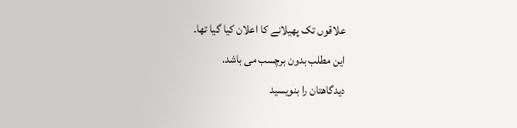علاقوں تک پھیلانے کا اعلان کیا گیا تھا۔
این مطلب بدون برچسب می باشد.
دیدگاهتان را بنویسید